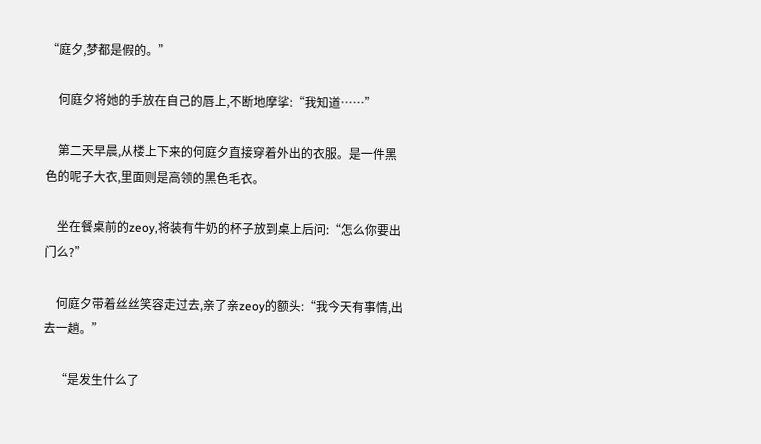“庭夕,梦都是假的。”

    何庭夕将她的手放在自己的唇上,不断地摩挲:“我知道……”

    第二天早晨,从楼上下来的何庭夕直接穿着外出的衣服。是一件黑色的呢子大衣,里面则是高领的黑色毛衣。

    坐在餐桌前的zeoy,将装有牛奶的杯子放到桌上后问:“怎么你要出门么?”

    何庭夕带着丝丝笑容走过去,亲了亲zeoy的额头:“我今天有事情,出去一趟。”

    “是发生什么了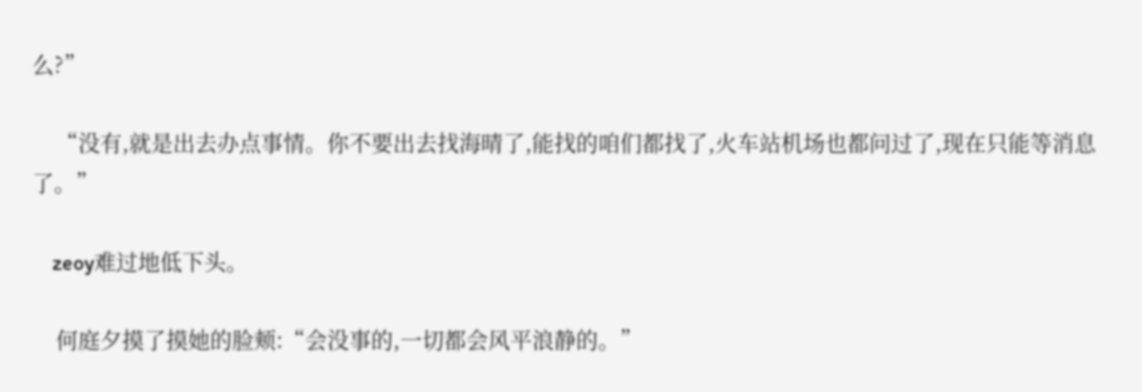么?”

    “没有,就是出去办点事情。你不要出去找海晴了,能找的咱们都找了,火车站机场也都问过了,现在只能等消息了。”

    zeoy难过地低下头。

    何庭夕摸了摸她的脸颊:“会没事的,一切都会风平浪静的。”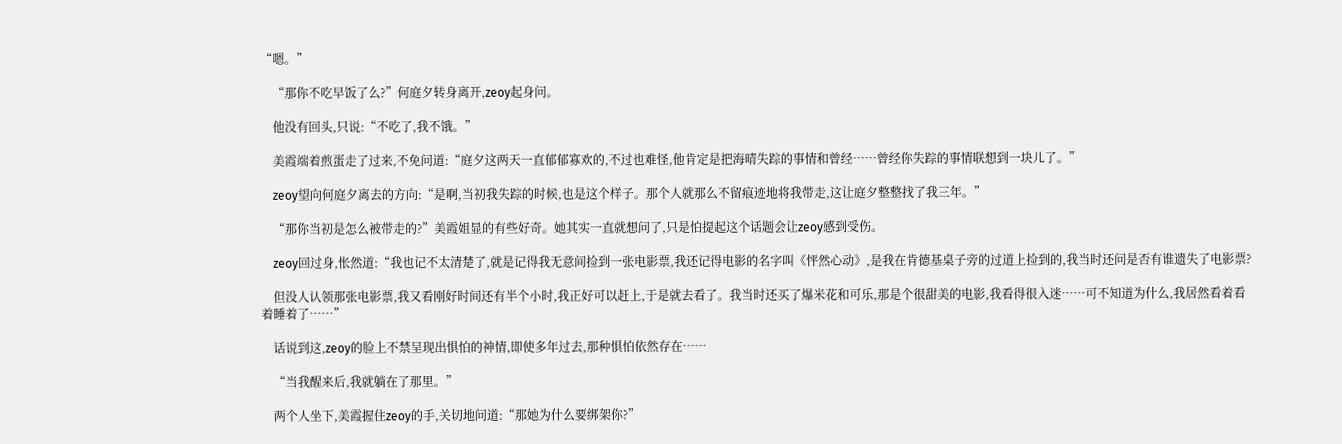“嗯。”

    “那你不吃早饭了么?”何庭夕转身离开,zeoy起身问。

    他没有回头,只说:“不吃了,我不饿。”

    美霞端着煎蛋走了过来,不免问道:“庭夕这两天一直郁郁寡欢的,不过也难怪,他肯定是把海晴失踪的事情和曾经……曾经你失踪的事情联想到一块儿了。”

    zeoy望向何庭夕离去的方向:“是啊,当初我失踪的时候,也是这个样子。那个人就那么不留痕迹地将我带走,这让庭夕整整找了我三年。”

    “那你当初是怎么被带走的?”美霞姐显的有些好奇。她其实一直就想问了,只是怕提起这个话题会让zeoy感到受伤。

    zeoy回过身,怅然道:“我也记不太清楚了,就是记得我无意间捡到一张电影票,我还记得电影的名字叫《怦然心动》,是我在肯德基桌子旁的过道上捡到的,我当时还问是否有谁遗失了电影票?

    但没人认领那张电影票,我又看刚好时间还有半个小时,我正好可以赶上,于是就去看了。我当时还买了爆米花和可乐,那是个很甜美的电影,我看得很入迷……可不知道为什么,我居然看着看着睡着了……”

    话说到这,zeoy的脸上不禁呈现出惧怕的神情,即使多年过去,那种惧怕依然存在……

    “当我醒来后,我就躺在了那里。”

    两个人坐下,美霞握住zeoy的手,关切地问道:“那她为什么要绑架你?”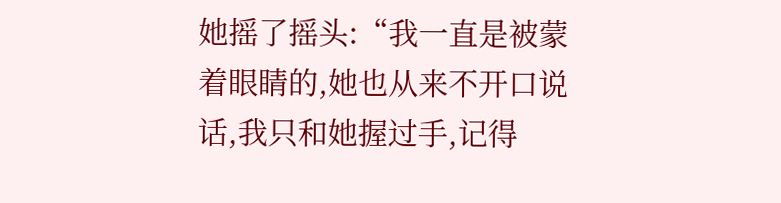她摇了摇头:“我一直是被蒙着眼睛的,她也从来不开口说话,我只和她握过手,记得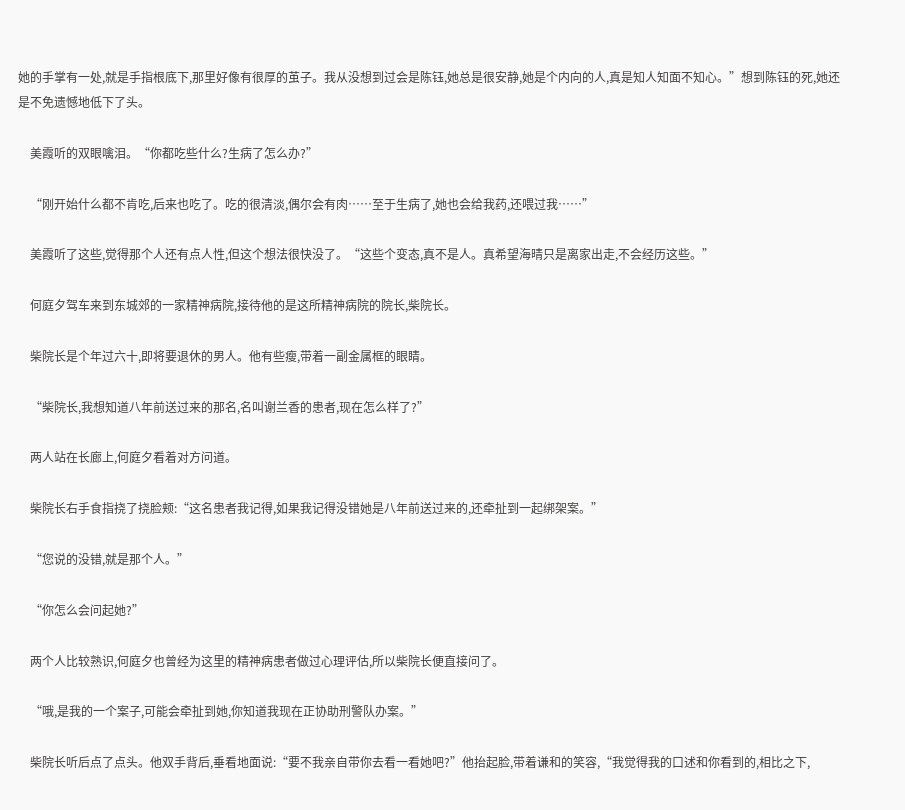她的手掌有一处,就是手指根底下,那里好像有很厚的茧子。我从没想到过会是陈钰,她总是很安静,她是个内向的人,真是知人知面不知心。”想到陈钰的死,她还是不免遗憾地低下了头。

    美霞听的双眼噙泪。“你都吃些什么?生病了怎么办?”

    “刚开始什么都不肯吃,后来也吃了。吃的很清淡,偶尔会有肉……至于生病了,她也会给我药,还喂过我……”

    美霞听了这些,觉得那个人还有点人性,但这个想法很快没了。“这些个变态,真不是人。真希望海晴只是离家出走,不会经历这些。”

    何庭夕驾车来到东城郊的一家精神病院,接待他的是这所精神病院的院长,柴院长。

    柴院长是个年过六十,即将要退休的男人。他有些瘦,带着一副金属框的眼睛。

    “柴院长,我想知道八年前送过来的那名,名叫谢兰香的患者,现在怎么样了?”

    两人站在长廊上,何庭夕看着对方问道。

    柴院长右手食指挠了挠脸颊:“这名患者我记得,如果我记得没错她是八年前送过来的,还牵扯到一起绑架案。”

    “您说的没错,就是那个人。”

    “你怎么会问起她?”

    两个人比较熟识,何庭夕也曾经为这里的精神病患者做过心理评估,所以柴院长便直接问了。

    “哦,是我的一个案子,可能会牵扯到她,你知道我现在正协助刑警队办案。”

    柴院长听后点了点头。他双手背后,垂看地面说:“要不我亲自带你去看一看她吧?”他抬起脸,带着谦和的笑容,“我觉得我的口述和你看到的,相比之下,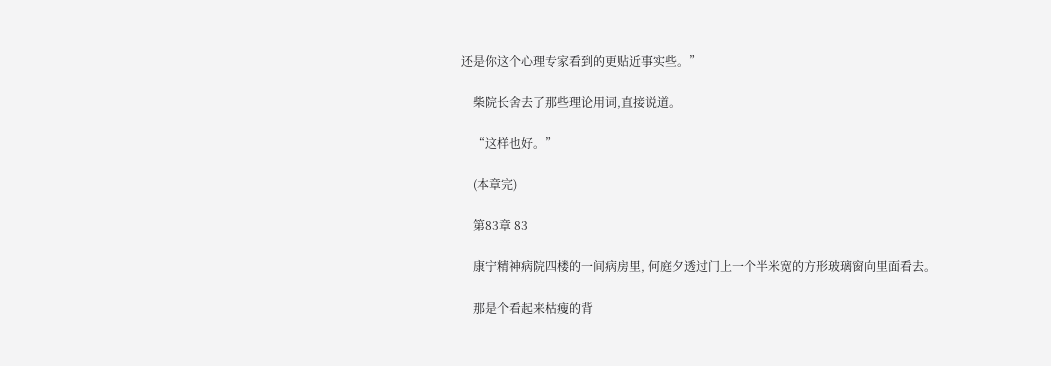还是你这个心理专家看到的更贴近事实些。”

    柴院长舍去了那些理论用词,直接说道。

    “这样也好。”

    (本章完)

    第83章 83

    康宁精神病院四楼的一间病房里, 何庭夕透过门上一个半米宽的方形玻璃窗向里面看去。

    那是个看起来枯瘦的背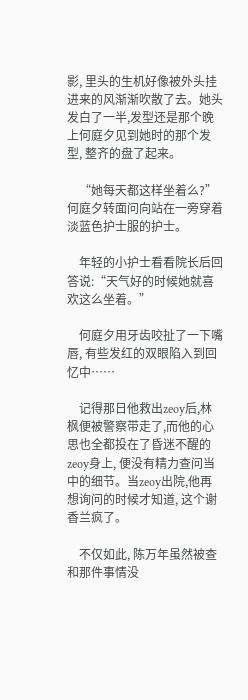影, 里头的生机好像被外头挂进来的风渐渐吹散了去。她头发白了一半,发型还是那个晚上何庭夕见到她时的那个发型, 整齐的盘了起来。

    “她每天都这样坐着么?”何庭夕转面问向站在一旁穿着淡蓝色护士服的护士。

    年轻的小护士看看院长后回答说:“天气好的时候她就喜欢这么坐着。”

    何庭夕用牙齿咬扯了一下嘴唇, 有些发红的双眼陷入到回忆中……

    记得那日他救出zeoy后,林枫便被警察带走了,而他的心思也全都投在了昏迷不醒的zeoy身上, 便没有精力查问当中的细节。当zeoy出院,他再想询问的时候才知道, 这个谢香兰疯了。

    不仅如此, 陈万年虽然被查和那件事情没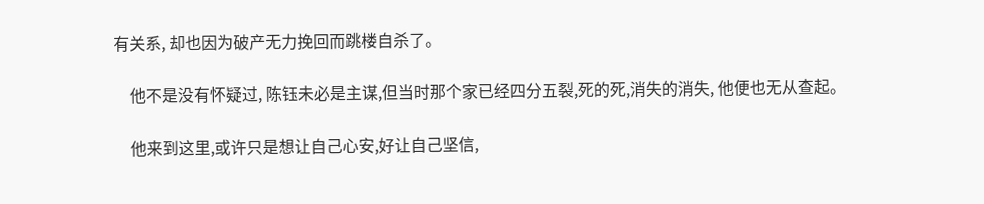有关系, 却也因为破产无力挽回而跳楼自杀了。

    他不是没有怀疑过, 陈钰未必是主谋,但当时那个家已经四分五裂,死的死,消失的消失, 他便也无从查起。

    他来到这里,或许只是想让自己心安,好让自己坚信,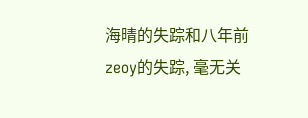海晴的失踪和八年前zeoy的失踪, 毫无关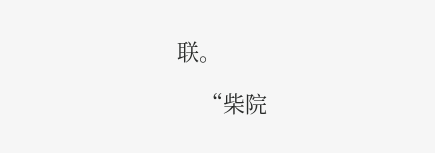联。

    “柴院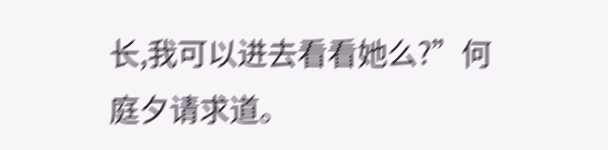长,我可以进去看看她么?”何庭夕请求道。